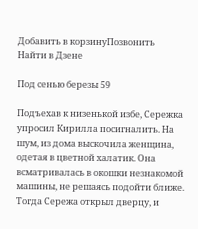Добавить в корзинуПозвонить
Найти в Дзене

Под сенью березы 59

Подъехав к низенькой избе, Сережка упросил Кирилла посигналить. На шум, из дома выскочила женщина, одетая в цветной халатик. Она всматривалась в окошки незнакомой машины, не решаясь подойти ближе. Тогда Сережа открыл дверцу, и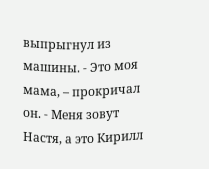выпрыгнул из машины. - Это моя мама, – прокричал он. - Меня зовут Настя, а это Кирилл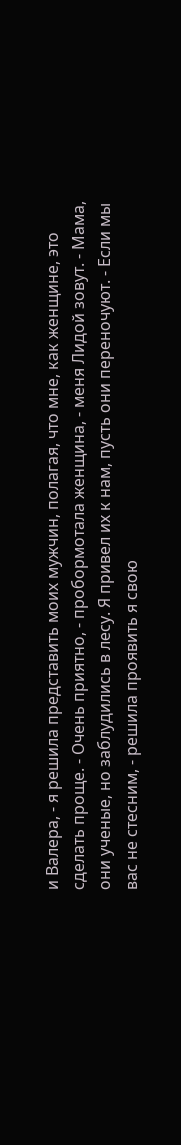и Валера, - я решила представить моих мужчин, полагая, что мне, как женщине, это сделать проще. - Очень приятно, - пробормотала женщина, - меня Лидой зовут. - Мама, они ученые, но заблудились в лесу. Я привел их к нам, пусть они переночуют. - Если мы вас не стесним, - решила проявить я свою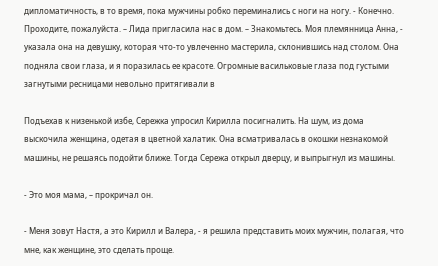дипломатичность, в то время, пока мужчины робко переминались с ноги на ногу. - Конечно. Проходите, пожалуйста. – Лида пригласила нас в дом. – Знакомьтесь. Моя племянница Анна, - указала она на девушку, которая что-то увлеченно мастерила, склонившись над столом. Она подняла свои глаза, и я поразилась ее красоте. Огромные васильковые глаза под густыми загнутыми ресницами невольно притягивали в

Подъехав к низенькой избе, Сережка упросил Кирилла посигналить. На шум, из дома выскочила женщина, одетая в цветной халатик. Она всматривалась в окошки незнакомой машины, не решаясь подойти ближе. Тогда Сережа открыл дверцу, и выпрыгнул из машины.

- Это моя мама, – прокричал он.

- Меня зовут Настя, а это Кирилл и Валера, - я решила представить моих мужчин, полагая, что мне, как женщине, это сделать проще.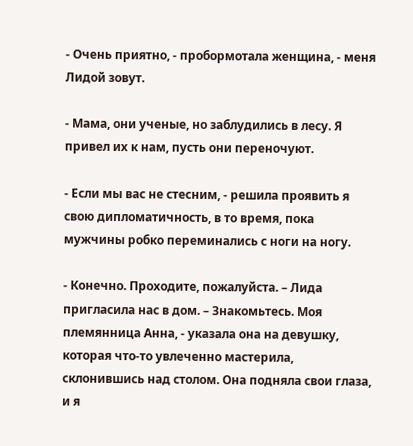- Очень приятно, - пробормотала женщина, - меня Лидой зовут.

- Мама, они ученые, но заблудились в лесу. Я привел их к нам, пусть они переночуют.

- Если мы вас не стесним, - решила проявить я свою дипломатичность, в то время, пока мужчины робко переминались с ноги на ногу.

- Конечно. Проходите, пожалуйста. – Лида пригласила нас в дом. – Знакомьтесь. Моя племянница Анна, - указала она на девушку, которая что-то увлеченно мастерила, склонившись над столом. Она подняла свои глаза, и я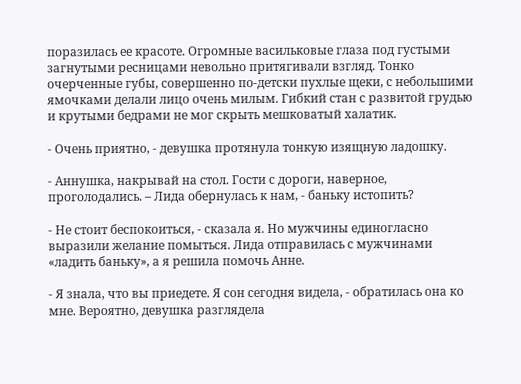поразилась ее красоте. Огромные васильковые глаза под густыми загнутыми ресницами невольно притягивали взгляд. Тонко очерченные губы, совершенно по-детски пухлые щеки, с небольшими ямочками делали лицо очень милым. Гибкий стан с развитой грудью и крутыми бедрами не мог скрыть мешковатый халатик.

- Очень приятно, - девушка протянула тонкую изящную ладошку.

- Аннушка, накрывай на стол. Гости с дороги, наверное, проголодались. – Лида обернулась к нам, - баньку истопить?

- Не стоит беспокоиться, - сказала я. Но мужчины единогласно выразили желание помыться. Лида отправилась с мужчинами «ладить баньку», а я решила помочь Анне.

- Я знала, что вы приедете. Я сон сегодня видела, - обратилась она ко мне. Вероятно, девушка разглядела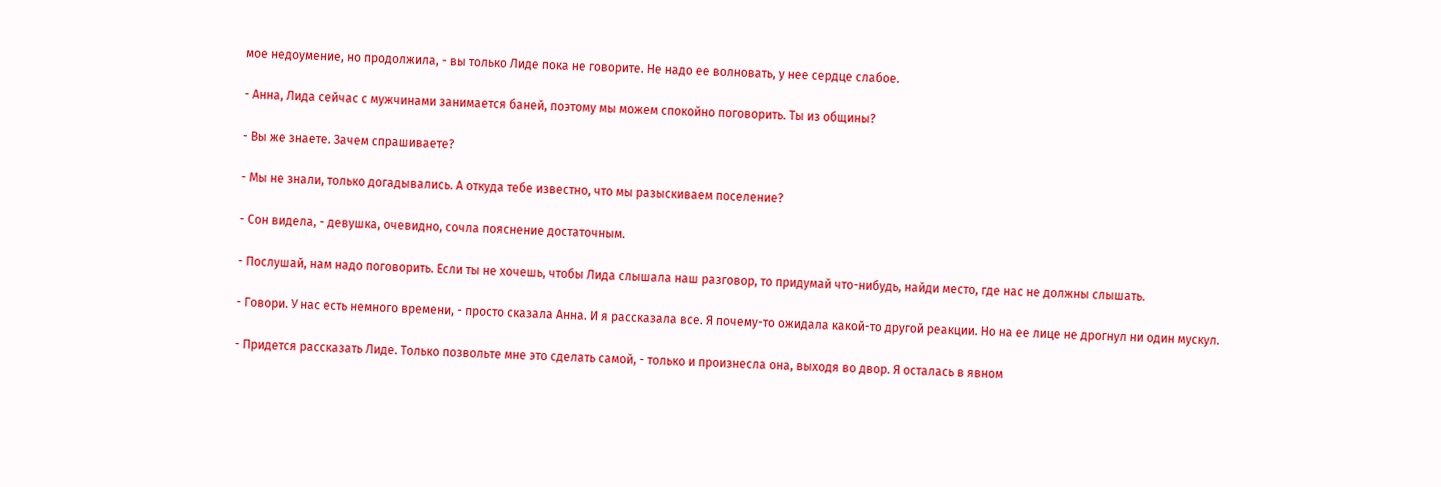мое недоумение, но продолжила, - вы только Лиде пока не говорите. Не надо ее волновать, у нее сердце слабое.

- Анна, Лида сейчас с мужчинами занимается баней, поэтому мы можем спокойно поговорить. Ты из общины?

- Вы же знаете. Зачем спрашиваете?

- Мы не знали, только догадывались. А откуда тебе известно, что мы разыскиваем поселение?

- Сон видела, - девушка, очевидно, сочла пояснение достаточным.

- Послушай, нам надо поговорить. Если ты не хочешь, чтобы Лида слышала наш разговор, то придумай что-нибудь, найди место, где нас не должны слышать.

- Говори. У нас есть немного времени, - просто сказала Анна. И я рассказала все. Я почему-то ожидала какой-то другой реакции. Но на ее лице не дрогнул ни один мускул.

- Придется рассказать Лиде. Только позвольте мне это сделать самой, - только и произнесла она, выходя во двор. Я осталась в явном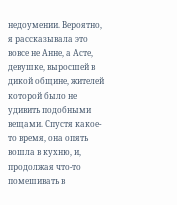недоумении. Вероятно, я рассказывала это вовсе не Анне, а Асте, девушке, выросшей в дикой общине, жителей которой было не удивить подобными вещами. Спустя какое-то время, она опять вошла в кухню, и, продолжая что-то помешивать в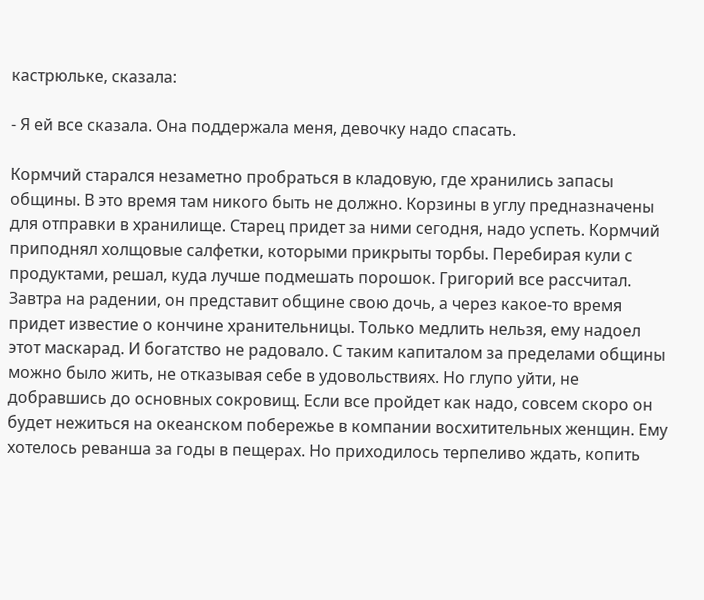кастрюльке, сказала:

- Я ей все сказала. Она поддержала меня, девочку надо спасать.

Кормчий старался незаметно пробраться в кладовую, где хранились запасы общины. В это время там никого быть не должно. Корзины в углу предназначены для отправки в хранилище. Старец придет за ними сегодня, надо успеть. Кормчий приподнял холщовые салфетки, которыми прикрыты торбы. Перебирая кули с продуктами, решал, куда лучше подмешать порошок. Григорий все рассчитал. Завтра на радении, он представит общине свою дочь, а через какое-то время придет известие о кончине хранительницы. Только медлить нельзя, ему надоел этот маскарад. И богатство не радовало. С таким капиталом за пределами общины можно было жить, не отказывая себе в удовольствиях. Но глупо уйти, не добравшись до основных сокровищ. Если все пройдет как надо, совсем скоро он будет нежиться на океанском побережье в компании восхитительных женщин. Ему хотелось реванша за годы в пещерах. Но приходилось терпеливо ждать, копить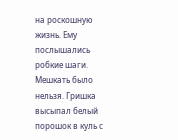на роскошную жизнь. Ему послышались робкие шаги. Мешкать было нельзя. Гришка высыпал белый порошок в куль с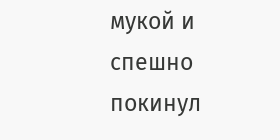мукой и спешно покинул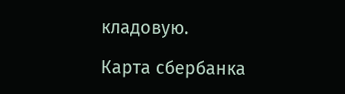кладовую.

Карта сбербанка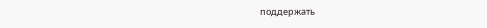поддержать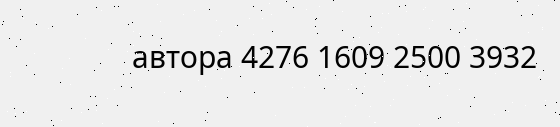автора 4276 1609 2500 3932